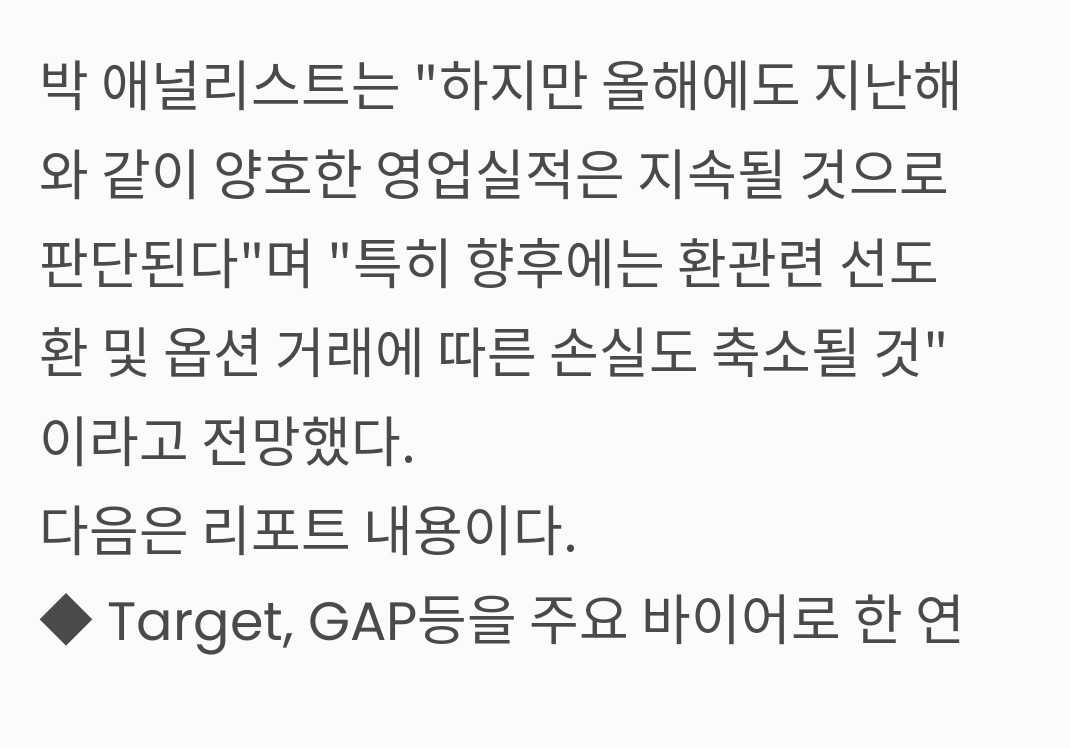박 애널리스트는 "하지만 올해에도 지난해와 같이 양호한 영업실적은 지속될 것으로 판단된다"며 "특히 향후에는 환관련 선도환 및 옵션 거래에 따른 손실도 축소될 것"이라고 전망했다.
다음은 리포트 내용이다.
◆ Target, GAP등을 주요 바이어로 한 연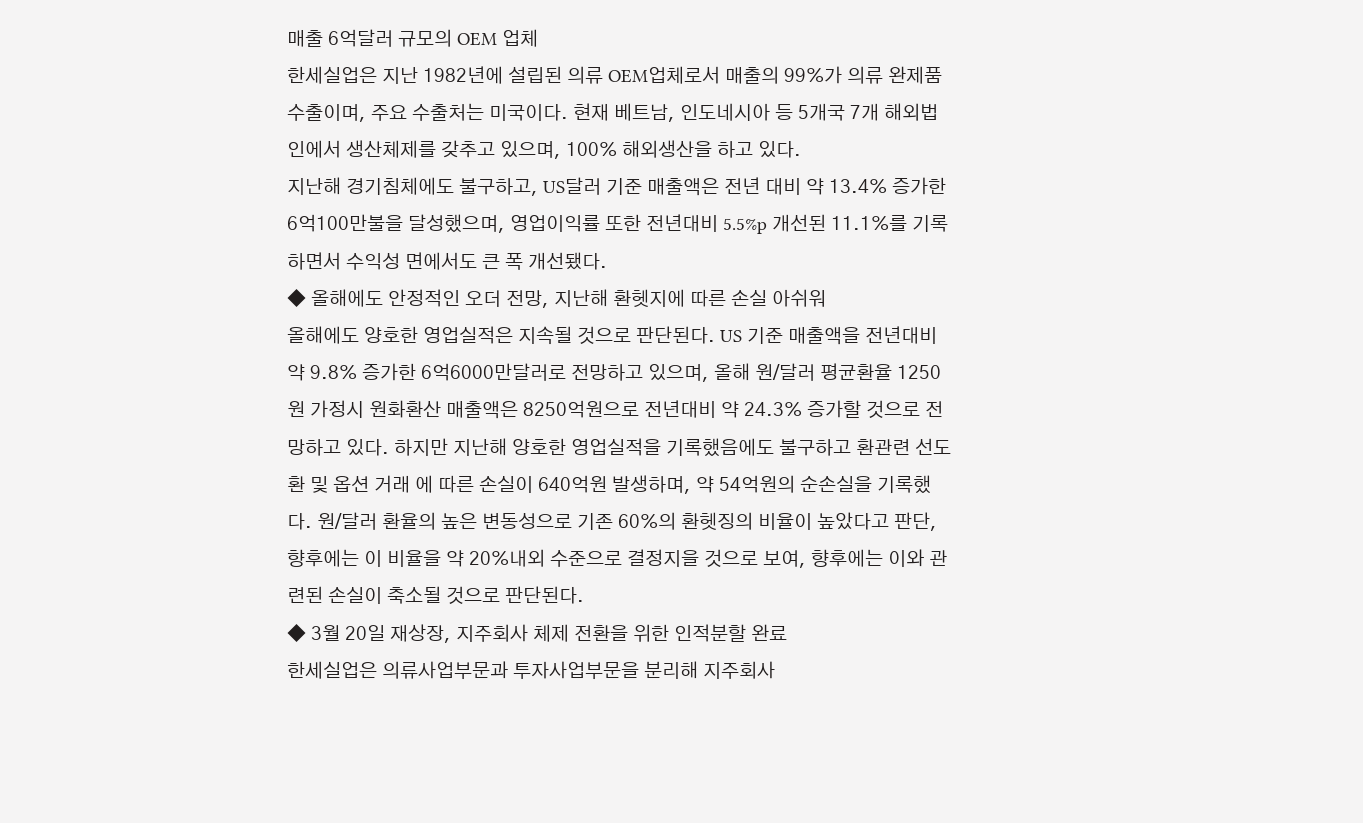매출 6억달러 규모의 OEM 업체
한세실업은 지난 1982년에 설립된 의류 OEM업체로서 매출의 99%가 의류 완제품 수출이며, 주요 수출처는 미국이다. 현재 베트남, 인도네시아 등 5개국 7개 해외법인에서 생산체제를 갖추고 있으며, 100% 해외생산을 하고 있다.
지난해 경기침체에도 불구하고, US달러 기준 매출액은 전년 대비 약 13.4% 증가한 6억100만불을 달성했으며, 영업이익률 또한 전년대비 5.5%p 개선된 11.1%를 기록하면서 수익성 면에서도 큰 폭 개선됐다.
◆ 올해에도 안정적인 오더 전망, 지난해 환헷지에 따른 손실 아쉬워
올해에도 양호한 영업실적은 지속될 것으로 판단된다. US 기준 매출액을 전년대비 약 9.8% 증가한 6억6000만달러로 전망하고 있으며, 올해 원/달러 평균환율 1250원 가정시 원화환산 매출액은 8250억원으로 전년대비 약 24.3% 증가할 것으로 전망하고 있다. 하지만 지난해 양호한 영업실적을 기록했음에도 불구하고 환관련 선도환 및 옵션 거래 에 따른 손실이 640억원 발생하며, 약 54억원의 순손실을 기록했다. 원/달러 환율의 높은 변동성으로 기존 60%의 환헷징의 비율이 높았다고 판단, 향후에는 이 비율을 약 20%내외 수준으로 결정지을 것으로 보여, 향후에는 이와 관련된 손실이 축소될 것으로 판단된다.
◆ 3월 20일 재상장, 지주회사 체제 전환을 위한 인적분할 완료
한세실업은 의류사업부문과 투자사업부문을 분리해 지주회사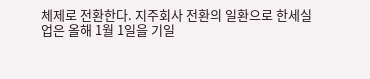체제로 전환한다. 지주회사 전환의 일환으로 한세실업은 올해 1월 1일을 기일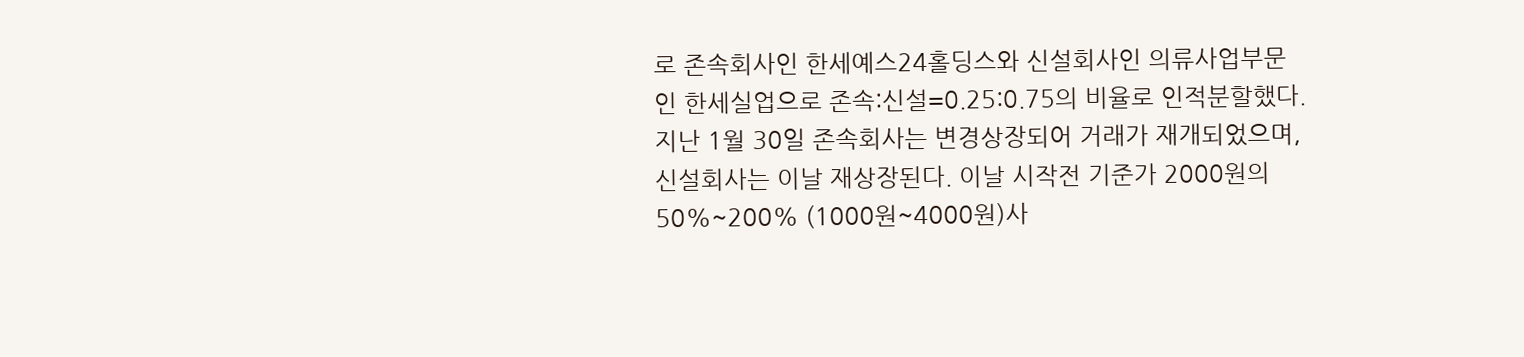로 존속회사인 한세예스24홀딩스와 신설회사인 의류사업부문인 한세실업으로 존속:신설=0.25:0.75의 비율로 인적분할했다.
지난 1월 30일 존속회사는 변경상장되어 거래가 재개되었으며, 신설회사는 이날 재상장된다. 이날 시작전 기준가 2000원의 50%~200% (1000원~4000원)사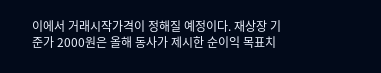이에서 거래시작가격이 정해질 예정이다. 재상장 기준가 2000원은 올해 동사가 제시한 순이익 목표치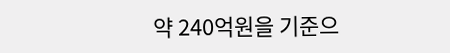약 240억원을 기준으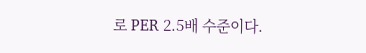로 PER 2.5배 수준이다.